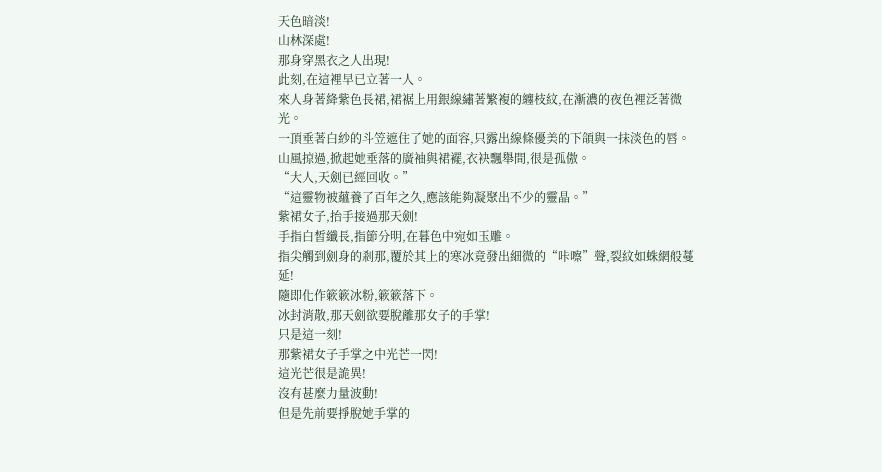天色暗淡!
山林深處!
那身穿黑衣之人出現!
此刻,在這裡早已立著一人。
來人身著絳紫色長裙,裙裾上用銀線繡著繁複的纏枝紋,在漸濃的夜色裡泛著微光。
一頂垂著白紗的斗笠遮住了她的面容,只露出線條優美的下頜與一抹淡色的唇。
山風掠過,掀起她垂落的廣袖與裙襬,衣袂飄舉間,很是孤傲。
“大人,天劍已經回收。”
“這靈物被蘊養了百年之久,應該能夠凝聚出不少的靈晶。”
紫裙女子,抬手接過那天劍!
手指白皙纖長,指節分明,在暮色中宛如玉雕。
指尖觸到劍身的剎那,覆於其上的寒冰竟發出細微的“咔嚓”聲,裂紋如蛛網般蔓延!
隨即化作簌簌冰粉,簌簌落下。
冰封消散,那天劍欲要脫離那女子的手掌!
只是這一刻!
那紫裙女子手掌之中光芒一閃!
這光芒很是詭異!
沒有甚麼力量波動!
但是先前要掙脫她手掌的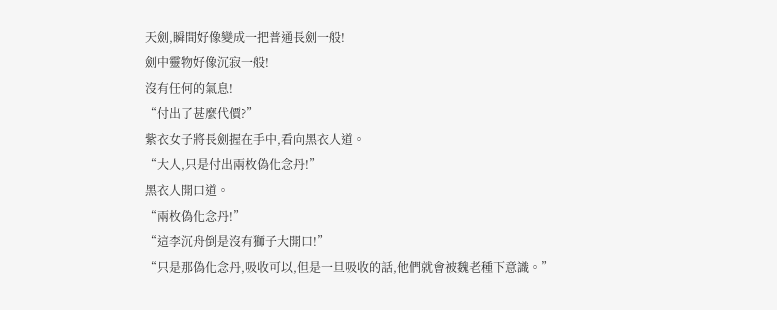天劍,瞬間好像變成一把普通長劍一般!
劍中靈物好像沉寂一般!
沒有任何的氣息!
“付出了甚麼代價?”
紫衣女子將長劍握在手中,看向黑衣人道。
“大人,只是付出兩枚偽化念丹!”
黑衣人開口道。
“兩枚偽化念丹!”
“這李沉舟倒是沒有獅子大開口!”
“只是那偽化念丹,吸收可以,但是一旦吸收的話,他們就會被魏老種下意識。”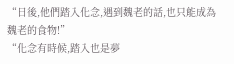“日後,他們踏入化念,遇到魏老的話,也只能成為魏老的食物!”
“化念有時候,踏入也是夢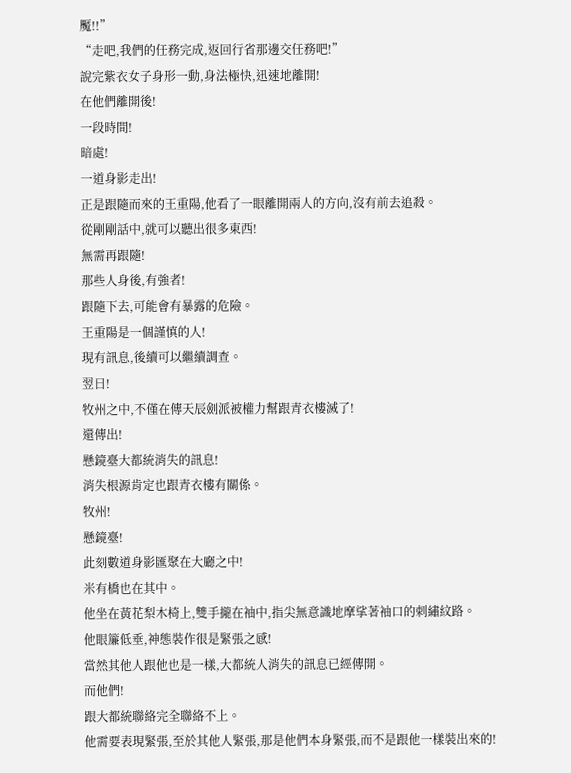魘!!”
“走吧,我們的任務完成,返回行省那邊交任務吧!”
說完紫衣女子身形一動,身法極快,迅速地離開!
在他們離開後!
一段時間!
暗處!
一道身影走出!
正是跟隨而來的王重陽,他看了一眼離開兩人的方向,沒有前去追殺。
從剛剛話中,就可以聽出很多東西!
無需再跟隨!
那些人身後,有強者!
跟隨下去,可能會有暴露的危險。
王重陽是一個謹慎的人!
現有訊息,後續可以繼續調查。
翌日!
牧州之中,不僅在傳天辰劍派被權力幫跟青衣樓滅了!
還傳出!
懸鏡臺大都統消失的訊息!
消失根源肯定也跟青衣樓有關係。
牧州!
懸鏡臺!
此刻數道身影匯聚在大廳之中!
米有橋也在其中。
他坐在黃花梨木椅上,雙手攏在袖中,指尖無意識地摩挲著袖口的刺繡紋路。
他眼簾低垂,神態裝作很是緊張之感!
當然其他人跟他也是一樣,大都統人消失的訊息已經傳開。
而他們!
跟大都統聯絡完全聯絡不上。
他需要表現緊張,至於其他人緊張,那是他們本身緊張,而不是跟他一樣裝出來的!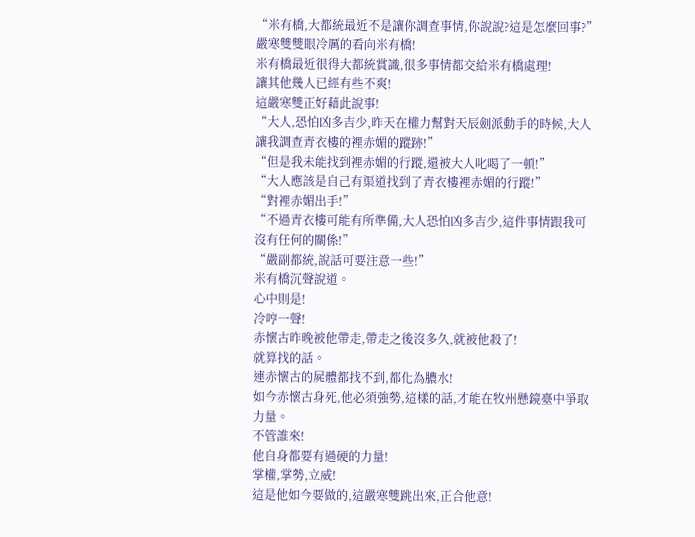“米有橋,大都統最近不是讓你調查事情,你說說?這是怎麼回事?”
嚴寒雙雙眼冷厲的看向米有橋!
米有橋最近很得大都統賞識,很多事情都交給米有橋處理!
讓其他幾人已經有些不爽!
這嚴寒雙正好藉此說事!
“大人,恐怕凶多吉少,昨天在權力幫對天辰劍派動手的時候,大人讓我調查青衣樓的裡赤媚的蹤跡!”
“但是我未能找到裡赤媚的行蹤,還被大人叱喝了一頓!”
“大人應該是自己有渠道找到了青衣樓裡赤媚的行蹤!”
“對裡赤媚出手!”
“不過青衣樓可能有所準備,大人恐怕凶多吉少,這件事情跟我可沒有任何的關係!”
“嚴副都統,說話可要注意一些!”
米有橋沉聲說道。
心中則是!
冷哼一聲!
赤懷古昨晚被他帶走,帶走之後沒多久,就被他殺了!
就算找的話。
連赤懷古的屍體都找不到,都化為膿水!
如今赤懷古身死,他必須強勢,這樣的話,才能在牧州懸鏡臺中爭取力量。
不管誰來!
他自身都要有過硬的力量!
掌權,掌勢,立威!
這是他如今要做的,這嚴寒雙跳出來,正合他意!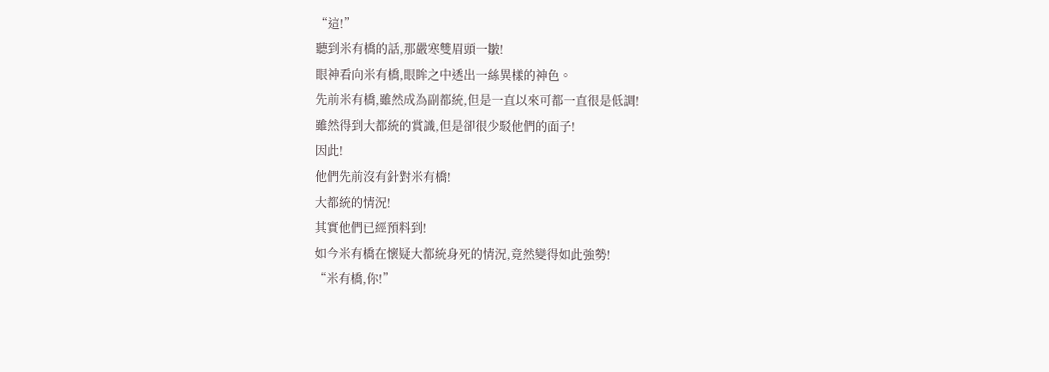“這!”
聽到米有橋的話,那嚴寒雙眉頭一皺!
眼神看向米有橋,眼眸之中透出一絲異樣的神色。
先前米有橋,雖然成為副都統,但是一直以來可都一直很是低調!
雖然得到大都統的賞識,但是卻很少駁他們的面子!
因此!
他們先前沒有針對米有橋!
大都統的情況!
其實他們已經預料到!
如今米有橋在懷疑大都統身死的情況,竟然變得如此強勢!
“米有橋,你!”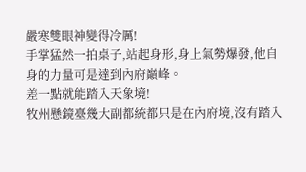嚴寒雙眼神變得冷厲!
手掌猛然一拍桌子,站起身形,身上氣勢爆發,他自身的力量可是達到內府巔峰。
差一點就能踏入天象境!
牧州懸鏡臺幾大副都統都只是在內府境,沒有踏入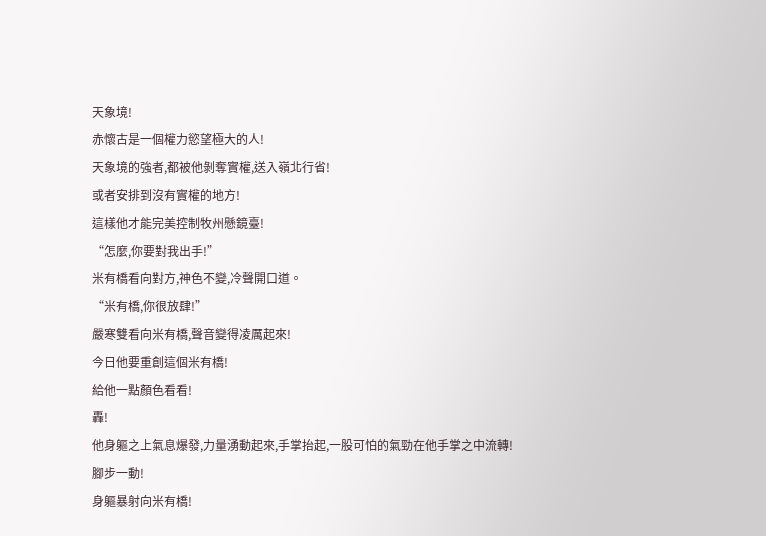天象境!
赤懷古是一個權力慾望極大的人!
天象境的強者,都被他剝奪實權,送入嶺北行省!
或者安排到沒有實權的地方!
這樣他才能完美控制牧州懸鏡臺!
“怎麼,你要對我出手!”
米有橋看向對方,神色不變,冷聲開口道。
“米有橋,你很放肆!”
嚴寒雙看向米有橋,聲音變得凌厲起來!
今日他要重創這個米有橋!
給他一點顏色看看!
轟!
他身軀之上氣息爆發,力量湧動起來,手掌抬起,一股可怕的氣勁在他手掌之中流轉!
腳步一動!
身軀暴射向米有橋!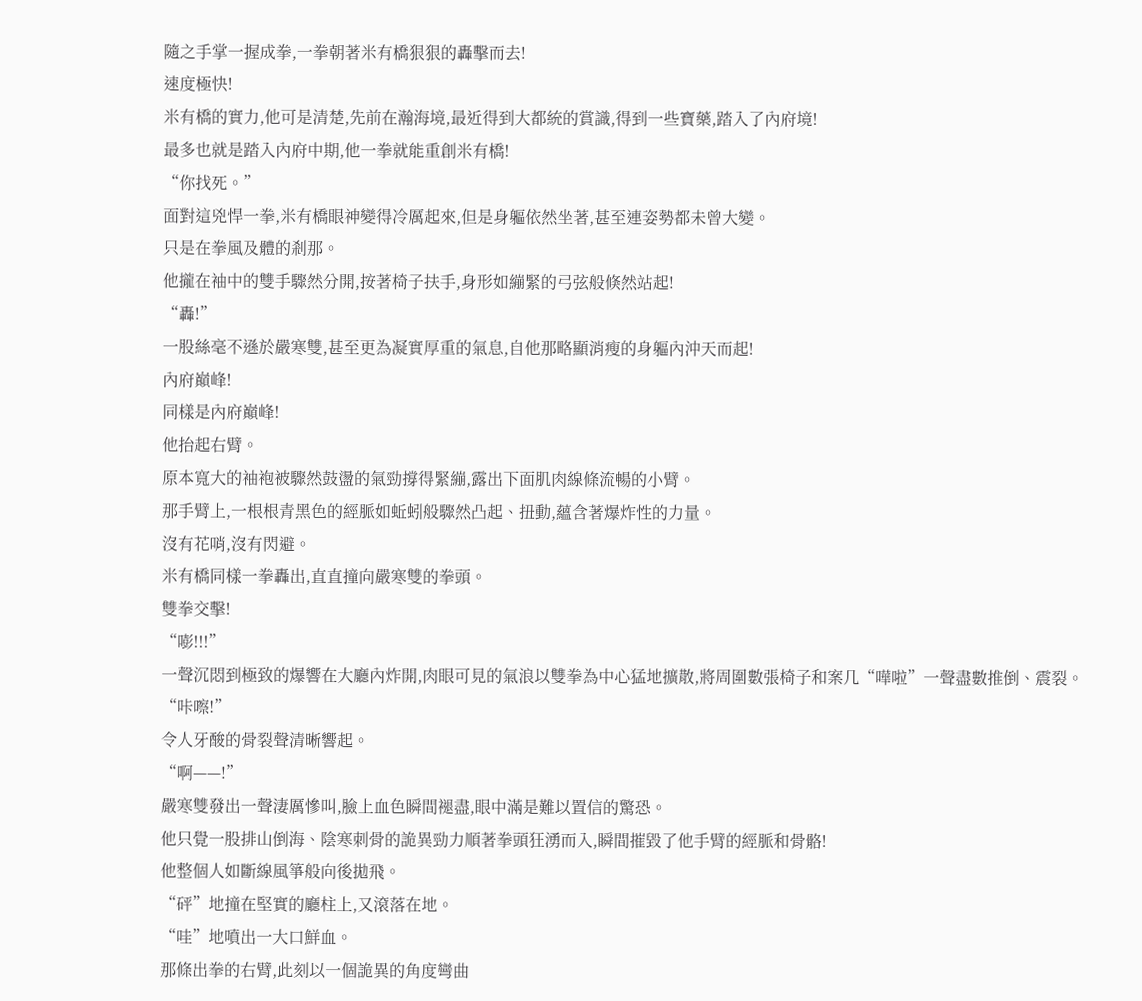隨之手掌一握成拳,一拳朝著米有橋狠狠的轟擊而去!
速度極快!
米有橋的實力,他可是清楚,先前在瀚海境,最近得到大都統的賞識,得到一些寶藥,踏入了內府境!
最多也就是踏入內府中期,他一拳就能重創米有橋!
“你找死。”
面對這兇悍一拳,米有橋眼神變得冷厲起來,但是身軀依然坐著,甚至連姿勢都未曾大變。
只是在拳風及體的剎那。
他攏在袖中的雙手驟然分開,按著椅子扶手,身形如繃緊的弓弦般倏然站起!
“轟!”
一股絲毫不遜於嚴寒雙,甚至更為凝實厚重的氣息,自他那略顯消瘦的身軀內沖天而起!
內府巔峰!
同樣是內府巔峰!
他抬起右臂。
原本寬大的袖袍被驟然鼓盪的氣勁撐得緊繃,露出下面肌肉線條流暢的小臂。
那手臂上,一根根青黑色的經脈如蚯蚓般驟然凸起、扭動,蘊含著爆炸性的力量。
沒有花哨,沒有閃避。
米有橋同樣一拳轟出,直直撞向嚴寒雙的拳頭。
雙拳交擊!
“嘭!!!”
一聲沉悶到極致的爆響在大廳內炸開,肉眼可見的氣浪以雙拳為中心猛地擴散,將周圍數張椅子和案几“嘩啦”一聲盡數推倒、震裂。
“咔嚓!”
令人牙酸的骨裂聲清晰響起。
“啊——!”
嚴寒雙發出一聲淒厲慘叫,臉上血色瞬間褪盡,眼中滿是難以置信的驚恐。
他只覺一股排山倒海、陰寒刺骨的詭異勁力順著拳頭狂湧而入,瞬間摧毀了他手臂的經脈和骨骼!
他整個人如斷線風箏般向後拋飛。
“砰”地撞在堅實的廳柱上,又滾落在地。
“哇”地噴出一大口鮮血。
那條出拳的右臂,此刻以一個詭異的角度彎曲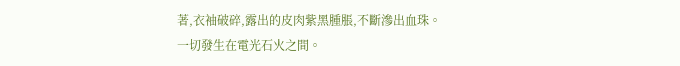著,衣袖破碎,露出的皮肉紫黑腫脹,不斷滲出血珠。
一切發生在電光石火之間。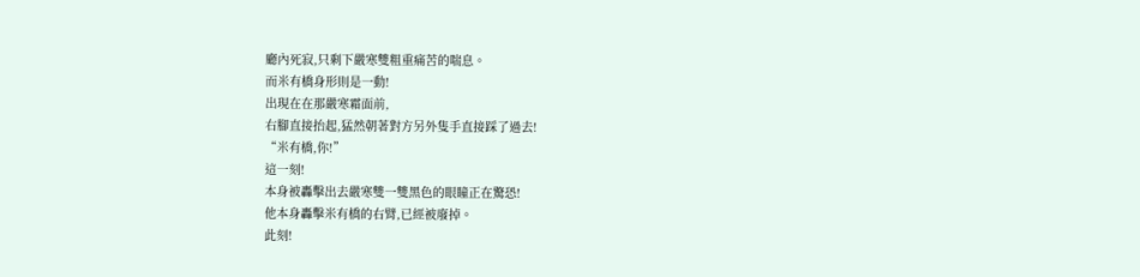廳內死寂,只剩下嚴寒雙粗重痛苦的喘息。
而米有橋身形則是一動!
出現在在那嚴寒霜面前,
右腳直接抬起,猛然朝著對方另外隻手直接踩了過去!
“米有橋,你!”
這一刻!
本身被轟擊出去嚴寒雙一雙黑色的眼瞳正在驚恐!
他本身轟擊米有橋的右臂,已經被廢掉。
此刻!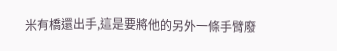米有橋還出手,這是要將他的另外一條手臂廢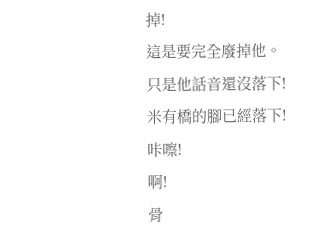掉!
這是要完全廢掉他。
只是他話音還沒落下!
米有橋的腳已經落下!
咔嚓!
啊!
骨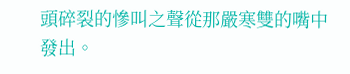頭碎裂的慘叫之聲從那嚴寒雙的嘴中發出。